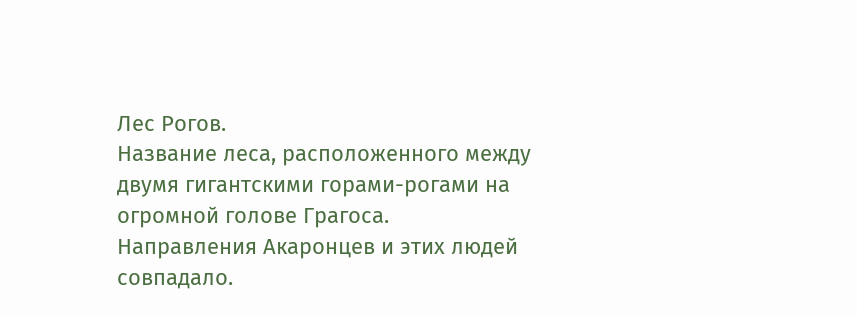Лес Рогов.
Название леса, расположенного между двумя гигантскими горами-рогами на огромной голове Грагоса.
Направления Акаронцев и этих людей совпадало.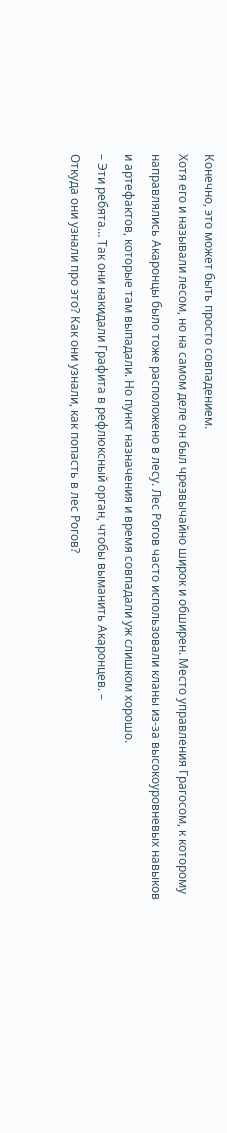Конечно, это может быть просто совпадением.
Хотя его и называли лесом, но на самом деле он был чрезвычайно широк и обширен. Место управления Грагосом, к которому направлялись Акаронцы было тоже расположено в лесу. Лес Рогов часто использовали кланы из-за высокоуровневых навыков и артефактов, которые там выпадали. Но пункт назначения и время совпадали уж слишком хорошо.
– Эти ребята… Так они накидали Графита в рефлюксный орган, чтобы выманить Акаронцев. –
Откуда они узнали про это? Как они узнали, как попасть в лес Рогов?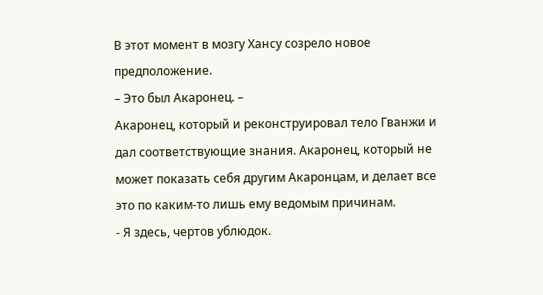В этот момент в мозгу Хансу созрело новое предположение.
– Это был Акаронец. –
Акаронец, который и реконструировал тело Гванжи и дал соответствующие знания. Акаронец, который не может показать себя другим Акаронцам, и делает все это по каким-то лишь ему ведомым причинам.
- Я здесь, чертов ублюдок.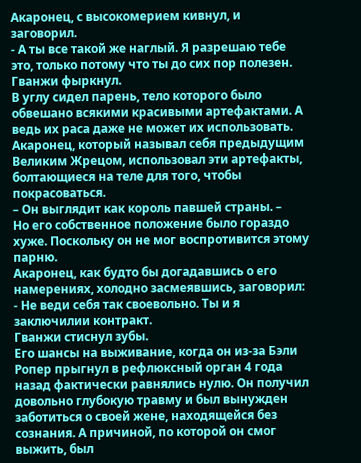Акаронец, с высокомерием кивнул, и заговорил.
- А ты все такой же наглый. Я разрешаю тебе это, только потому что ты до сих пор полезен.
Гванжи фыркнул.
В углу сидел парень, тело которого было обвешано всякими красивыми артефактами. А ведь их раса даже не может их использовать. Акаронец, который называл себя предыдущим Великим Жрецом, использовал эти артефакты, болтающиеся на теле для того, чтобы покрасоваться.
– Он выглядит как король павшей страны. –
Но его собственное положение было гораздо хуже. Поскольку он не мог воспротивится этому парню.
Акаронец, как будто бы догадавшись о его намерениях, холодно засмеявшись, заговорил:
- Не веди себя так своевольно. Ты и я заключилии контракт.
Гванжи стиснул зубы.
Его шансы на выживание, когда он из-за Бэли Ропер прыгнул в рефлюксный орган 4 года назад фактически равнялись нулю. Он получил довольно глубокую травму и был вынужден заботиться о своей жене, находящейся без сознания. А причиной, по которой он смог выжить, был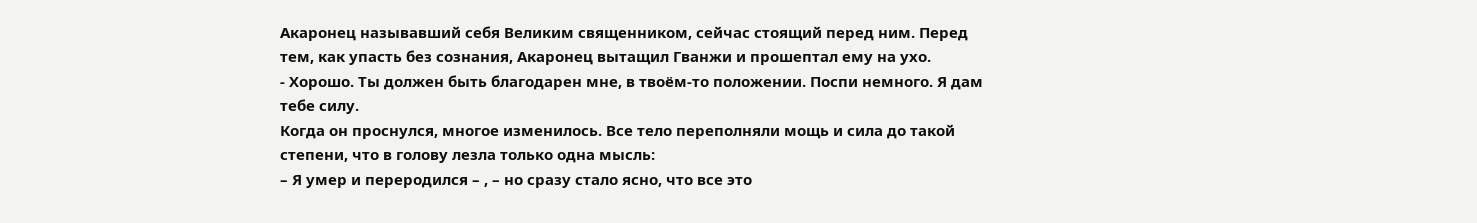Акаронец называвший себя Великим священником, сейчас стоящий перед ним. Перед тем, как упасть без сознания, Акаронец вытащил Гванжи и прошептал ему на ухо.
- Хорошо. Ты должен быть благодарен мне, в твоём-то положении. Поспи немного. Я дам тебе силу.
Когда он проснулся, многое изменилось. Все тело переполняли мощь и сила до такой степени, что в голову лезла только одна мысль:
– Я умер и переродился – , – но сразу стало ясно, что все это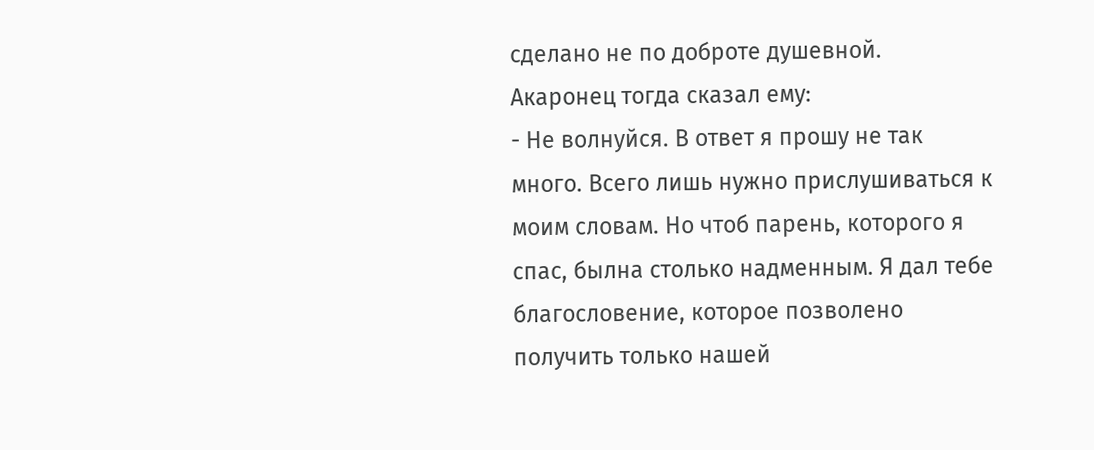сделано не по доброте душевной.
Акаронец тогда сказал ему:
- Не волнуйся. В ответ я прошу не так много. Всего лишь нужно прислушиваться к моим словам. Но чтоб парень, которого я спас, былна столько надменным. Я дал тебе благословение, которое позволено получить только нашей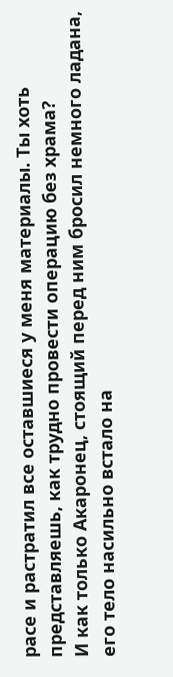расе и растратил все оставшиеся у меня материалы. Ты хоть представляешь, как трудно провести операцию без храма?
И как только Акаронец, стоящий перед ним бросил немного ладана, его тело насильно встало на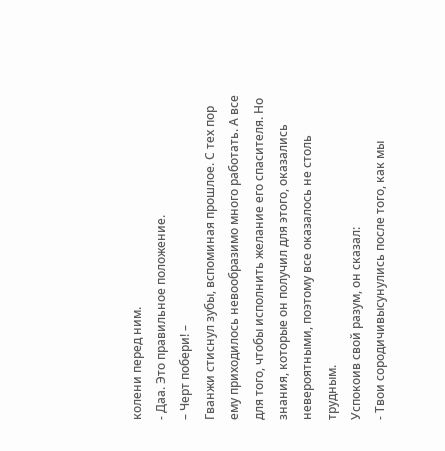колени перед ним.
- Даа. Это правильное положение.
– Черт побери! –
Гванжи стиснул зубы, вспоминая прошлое. С тех пор ему приходилось невообразимо много работать. А все для того, чтобы исполнить желание его спасителя. Но знания, которые он получил для этого, оказались невероятными, поэтому все оказалось не столь трудным.
Успокоив свой разум, он сказал:
- Твои сородичивысунулись после того, как мы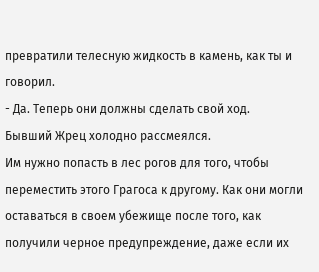превратили телесную жидкость в камень, как ты и говорил.
- Да. Теперь они должны сделать свой ход.
Бывший Жрец холодно рассмеялся.
Им нужно попасть в лес рогов для того, чтобы переместить этого Грагоса к другому. Как они могли оставаться в своем убежище после того, как получили черное предупреждение, даже если их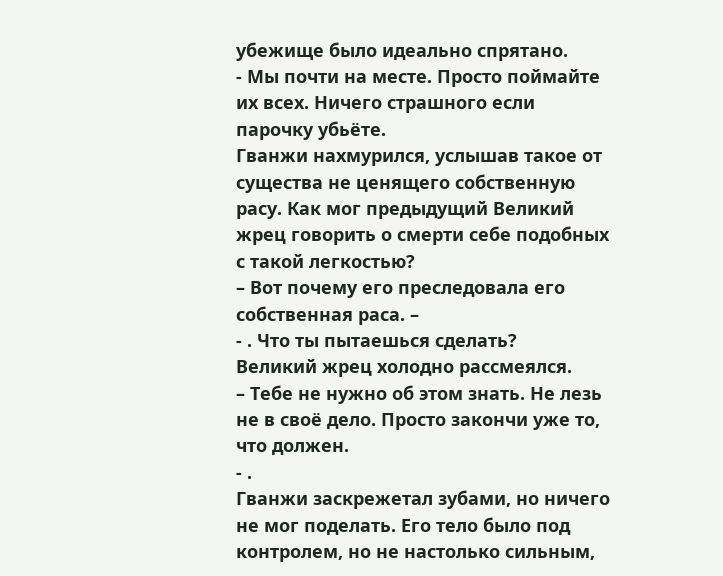убежище было идеально спрятано.
- Мы почти на месте. Просто поймайте их всех. Ничего страшного если парочку убьёте.
Гванжи нахмурился, услышав такое от существа не ценящего собственную расу. Как мог предыдущий Великий жрец говорить о смерти себе подобных с такой легкостью?
– Вот почему его преследовала его собственная раса. –
- . Что ты пытаешься сделать?
Великий жрец холодно рассмеялся.
– Тебе не нужно об этом знать. Не лезь не в своё дело. Просто закончи уже то, что должен.
- .
Гванжи заскрежетал зубами, но ничего не мог поделать. Его тело было под контролем, но не настолько сильным,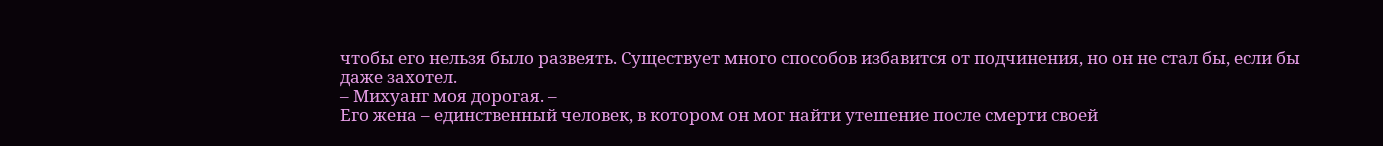чтобы его нельзя было развеять. Существует много способов избавится от подчинения, но он не стал бы, если бы даже захотел.
– Михуанг моя дорогая. –
Его жена – единственный человек, в котором он мог найти утешение после смерти своей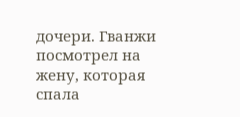дочери. Гванжи посмотрел на жену, которая спала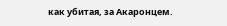как убитая, за Акаронцем.